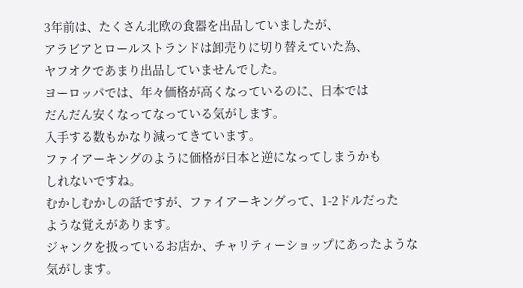3年前は、たくさん北欧の食器を出品していましたが、
アラビアとロールストランドは卸売りに切り替えていた為、
ヤフオクであまり出品していませんでした。
ヨーロッパでは、年々価格が高くなっているのに、日本では
だんだん安くなってなっている気がします。
入手する数もかなり減ってきています。
ファイアーキングのように価格が日本と逆になってしまうかも
しれないですね。
むかしむかしの話ですが、ファイアーキングって、1-2ドルだった
ような覚えがあります。
ジャンクを扱っているお店か、チャリティーショップにあったような
気がします。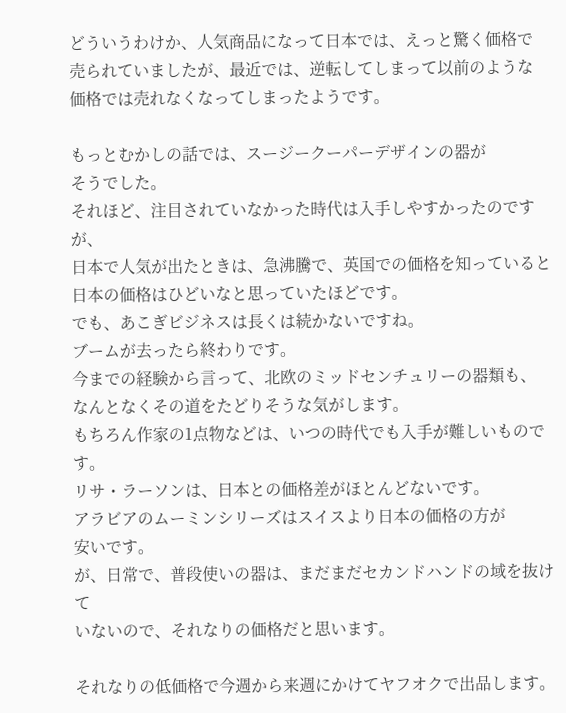どういうわけか、人気商品になって日本では、えっと驚く価格で
売られていましたが、最近では、逆転してしまって以前のような
価格では売れなくなってしまったようです。

もっとむかしの話では、スージークーパーデザインの器が
そうでした。
それほど、注目されていなかった時代は入手しやすかったのですが、
日本で人気が出たときは、急沸騰で、英国での価格を知っていると
日本の価格はひどいなと思っていたほどです。
でも、あこぎビジネスは長くは続かないですね。
ブームが去ったら終わりです。
今までの経験から言って、北欧のミッドセンチュリーの器類も、
なんとなくその道をたどりそうな気がします。
もちろん作家の1点物などは、いつの時代でも入手が難しいものです。
リサ・ラーソンは、日本との価格差がほとんどないです。
アラビアのムーミンシリーズはスイスより日本の価格の方が
安いです。
が、日常で、普段使いの器は、まだまだセカンドハンドの域を抜けて
いないので、それなりの価格だと思います。

それなりの低価格で今週から来週にかけてヤフオクで出品します。